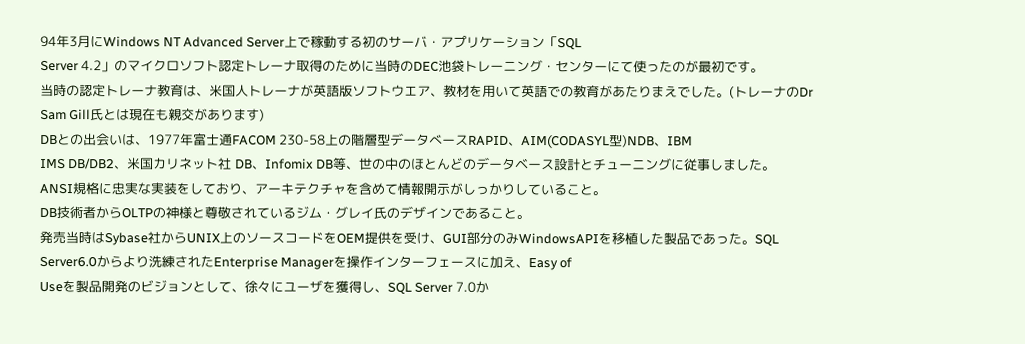94年3月にWindows NT Advanced Server上で稼動する初のサーバ・アプリケーション「SQL
Server 4.2」のマイクロソフト認定トレーナ取得のために当時のDEC池袋トレーニング・センターにて使ったのが最初です。
当時の認定トレーナ教育は、米国人トレーナが英語版ソフトウエア、教材を用いて英語での教育があたりまえでした。(トレーナのDr
Sam Gill氏とは現在も親交があります)
DBとの出会いは、1977年富士通FACOM 230-58上の階層型データべースRAPID、AIM(CODASYL型)NDB、IBM
IMS DB/DB2、米国カリネット社 DB、Infomix DB等、世の中のほとんどのデータベース設計とチューニングに従事しました。
ANSI規格に忠実な実装をしており、アーキテクチャを含めて情報開示がしっかりしていること。
DB技術者からOLTPの神様と尊敬されているジム・グレイ氏のデザインであること。
発売当時はSybase社からUNIX上のソースコードをOEM提供を受け、GUI部分のみWindowsAPIを移植した製品であった。SQL
Server6.0からより洗練されたEnterprise Managerを操作インターフェースに加え、Easy of
Useを製品開発のビジョンとして、徐々にユーザを獲得し、SQL Server 7.0か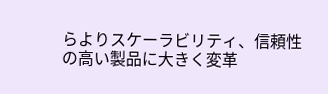らよりスケーラビリティ、信頼性の高い製品に大きく変革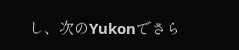し、次のYukonでさら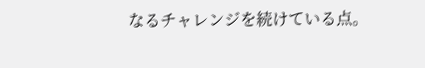なるチャレンジを続けている点。